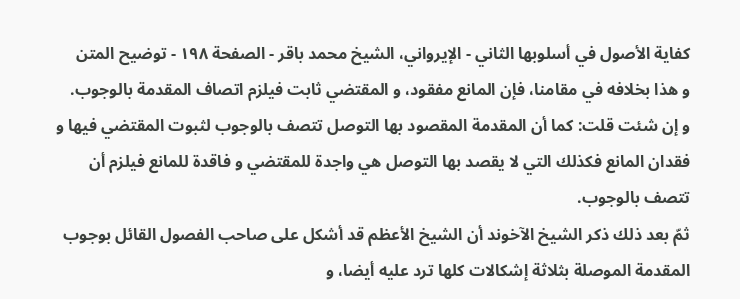كفاية الأصول في أسلوبها الثاني - الإيرواني، الشيخ محمد باقر - الصفحة ١٩٨ - توضيح المتن
و هذا بخلافه في مقامنا، فإن المانع مفقود، و المقتضي ثابت فيلزم اتصاف المقدمة بالوجوب.
و إن شئت قلت: كما أن المقدمة المقصود بها التوصل تتصف بالوجوب لثبوت المقتضي فيها و فقدان المانع فكذلك التي لا يقصد بها التوصل هي واجدة للمقتضي و فاقدة للمانع فيلزم أن تتصف بالوجوب.
ثمّ بعد ذلك ذكر الشيخ الآخوند أن الشيخ الأعظم قد أشكل على صاحب الفصول القائل بوجوب المقدمة الموصلة بثلاثة إشكالات كلها ترد عليه أيضا، و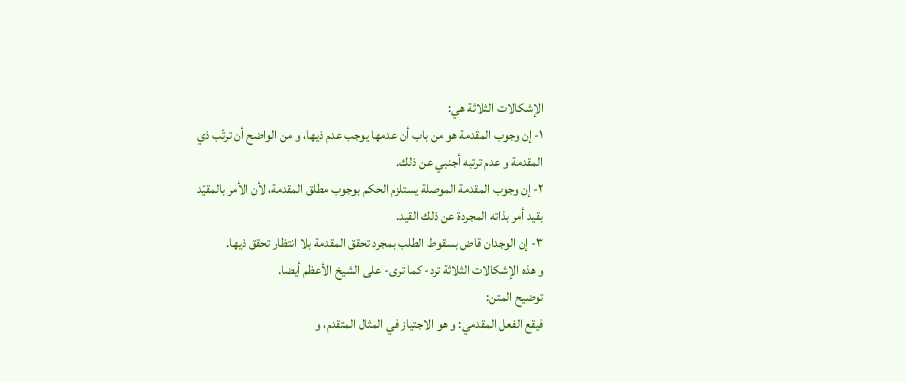الإشكالات الثلاثة هي:
١- إن وجوب المقدمة هو من باب أن عدمها يوجب عدم ذيها، و من الواضح أن ترتّب ذي المقدمة و عدم ترتبه أجنبي عن ذلك.
٢- إن وجوب المقدمة الموصلة يستلزم الحكم بوجوب مطلق المقدمة، لأن الأمر بالمقيّد بقيد أمر بذاته المجردة عن ذلك القيد.
٣- إن الوجدان قاض بسقوط الطلب بمجرد تحقق المقدمة بلا انتظار تحقق ذيها.
و هذه الإشكالات الثلاثة ترد- كما ترى- على الشيخ الأعظم أيضا.
توضيح المتن:
فيقع الفعل المقدمي: و هو الاجتياز في المثال المتقدم، و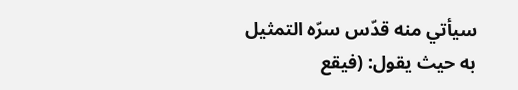سيأتي منه قدّس سرّه التمثيل به حيث يقول: (فيقع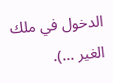الدخول في ملك الغير ...).